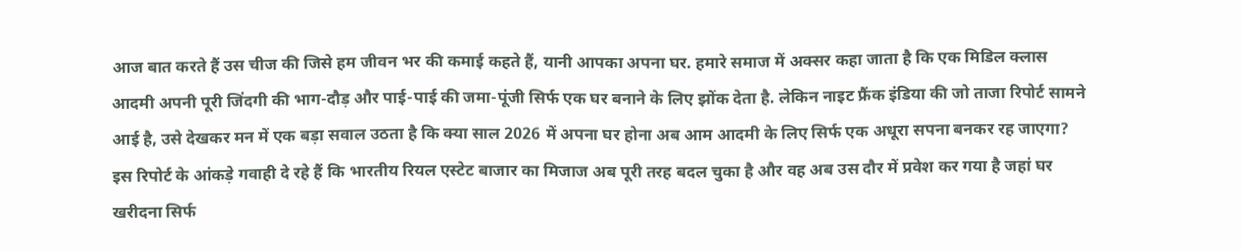आज बात करते हैं उस चीज की जिसे हम जीवन भर की कमाई कहते हैं, यानी आपका अपना घर. हमारे समाज में अक्सर कहा जाता है कि एक मिडिल क्लास आदमी अपनी पूरी जिंदगी की भाग-दौड़ और पाई-पाई की जमा-पूंजी सिर्फ एक घर बनाने के लिए झोंक देता है. लेकिन नाइट फ्रैंक इंडिया की जो ताजा रिपोर्ट सामने आई है, उसे देखकर मन में एक बड़ा सवाल उठता है कि क्या साल 2026 में अपना घर होना अब आम आदमी के लिए सिर्फ एक अधूरा सपना बनकर रह जाएगा? इस रिपोर्ट के आंकड़े गवाही दे रहे हैं कि भारतीय रियल एस्टेट बाजार का मिजाज अब पूरी तरह बदल चुका है और वह अब उस दौर में प्रवेश कर गया है जहां घर खरीदना सिर्फ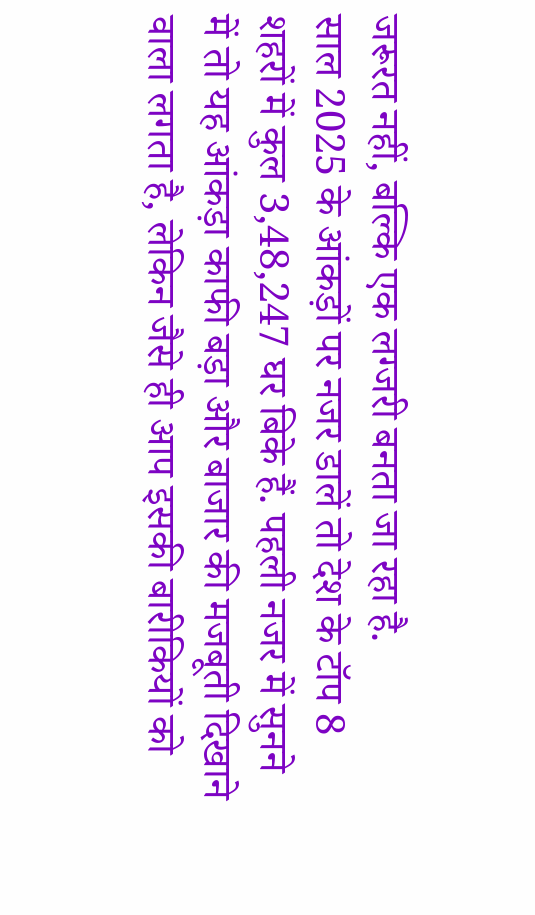जरूरत नहीं, बल्कि एक लग्जरी बनता जा रहा है.
साल 2025 के आंकड़ों पर नजर डालें तो देश के टॉप 8 शहरों में कुल 3,48,247 घर बिके हैं. पहली नजर में सुनने में तो यह आंकड़ा काफी बड़ा और बाजार की मजबूती दिखाने वाला लगता है, लेकिन जैसे ही आप इसकी बारीकियों को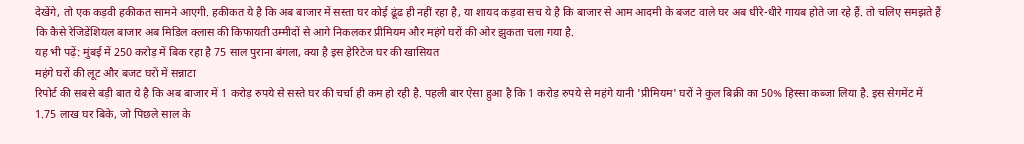देखेंगे, तो एक कड़वी हकीकत सामने आएगी. हकीकत ये है कि अब बाजार में सस्ता घर कोई ढूंढ ही नहीं रहा है, या शायद कड़वा सच ये है कि बाजार से आम आदमी के बजट वाले घर अब धीरे-धीरे गायब होते जा रहे हैं. तो चलिए समझते हैं कि कैसे रेजिडेंशियल बाजार अब मिडिल क्लास की किफायती उम्मीदों से आगे निकलकर प्रीमियम और महंगे घरों की ओर झुकता चला गया है.
यह भी पढ़ें: मुंबई में 250 करोड़ में बिक रहा है 75 साल पुराना बंगला, क्या है इस हेरिटेज घर की खासियत
महंगे घरों की लूट और बजट घरों में सन्नाटा
रिपोर्ट की सबसे बड़ी बात ये है कि अब बाजार में 1 करोड़ रुपये से सस्ते घर की चर्चा ही कम हो रही है. पहली बार ऐसा हुआ है कि 1 करोड़ रुपये से महंगे यानी 'प्रीमियम' घरों ने कुल बिक्री का 50% हिस्सा कब्जा लिया है. इस सेगमेंट में 1.75 लाख घर बिके, जो पिछले साल के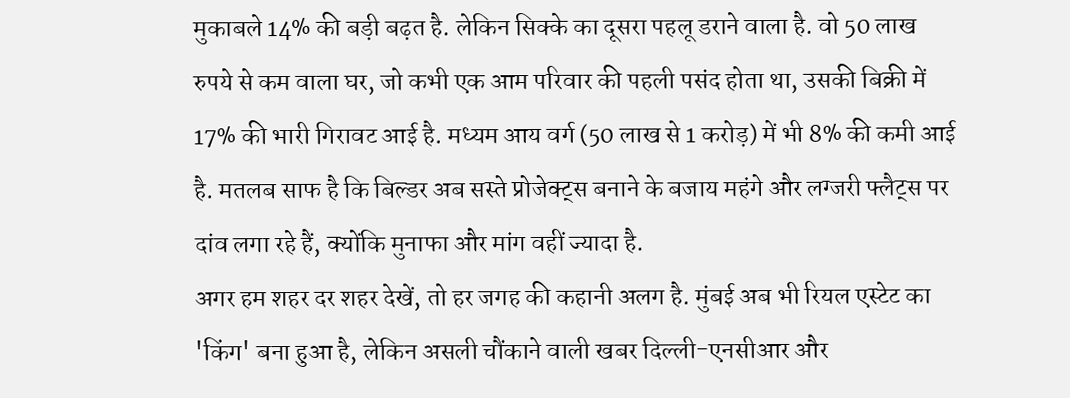मुकाबले 14% की बड़ी बढ़त है. लेकिन सिक्के का दूसरा पहलू डराने वाला है. वो 50 लाख रुपये से कम वाला घर, जो कभी एक आम परिवार की पहली पसंद होता था, उसकी बिक्री में 17% की भारी गिरावट आई है. मध्यम आय वर्ग (50 लाख से 1 करोड़) में भी 8% की कमी आई है. मतलब साफ है कि बिल्डर अब सस्ते प्रोजेक्ट्स बनाने के बजाय महंगे और लग्जरी फ्लैट्स पर दांव लगा रहे हैं, क्योंकि मुनाफा और मांग वहीं ज्यादा है.
अगर हम शहर दर शहर देखें, तो हर जगह की कहानी अलग है. मुंबई अब भी रियल एस्टेट का 'किंग' बना हुआ है, लेकिन असली चौंकाने वाली खबर दिल्ली-एनसीआर और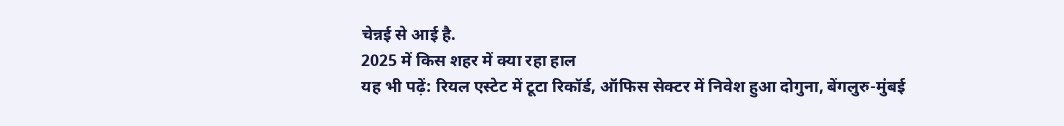चेन्नई से आई है.
2025 में किस शहर में क्या रहा हाल
यह भी पढ़ें: रियल एस्टेट में टूटा रिकॉर्ड, ऑफिस सेक्टर में निवेश हुआ दोगुना, बेंगलुरु-मुंबई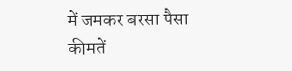में जमकर बरसा पैसा
कीमतें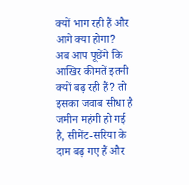क्यों भाग रही हैं और आगे क्या होगा?
अब आप पूछेंगे कि आखिर कीमतें इतनी क्यों बढ़ रही हैं? तो इसका जवाब सीधा है जमीन महंगी हो गई है, सीमेंट-सरिया के दाम बढ़ गए हैं और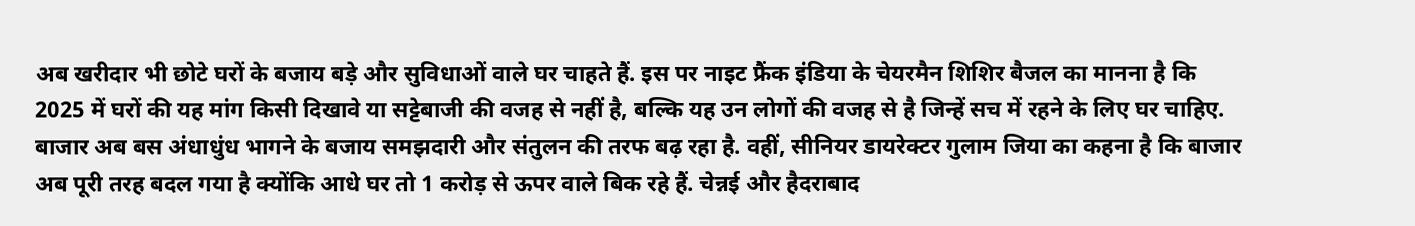अब खरीदार भी छोटे घरों के बजाय बड़े और सुविधाओं वाले घर चाहते हैं. इस पर नाइट फ्रैंक इंडिया के चेयरमैन शिशिर बैजल का मानना है कि 2025 में घरों की यह मांग किसी दिखावे या सट्टेबाजी की वजह से नहीं है, बल्कि यह उन लोगों की वजह से है जिन्हें सच में रहने के लिए घर चाहिए. बाजार अब बस अंधाधुंध भागने के बजाय समझदारी और संतुलन की तरफ बढ़ रहा है. वहीं, सीनियर डायरेक्टर गुलाम जिया का कहना है कि बाजार अब पूरी तरह बदल गया है क्योंकि आधे घर तो 1 करोड़ से ऊपर वाले बिक रहे हैं. चेन्नई और हैदराबाद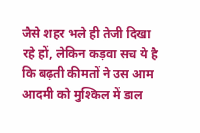जैसे शहर भले ही तेजी दिखा रहे हों, लेकिन कड़वा सच ये है कि बढ़ती कीमतों ने उस आम आदमी को मुश्किल में डाल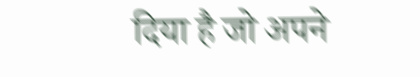दिया है जो अपने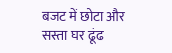बजट में छोटा और सस्ता घर ढूंढ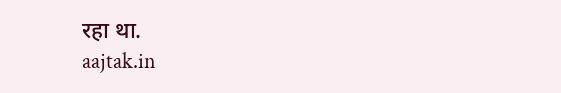रहा था.
aajtak.in